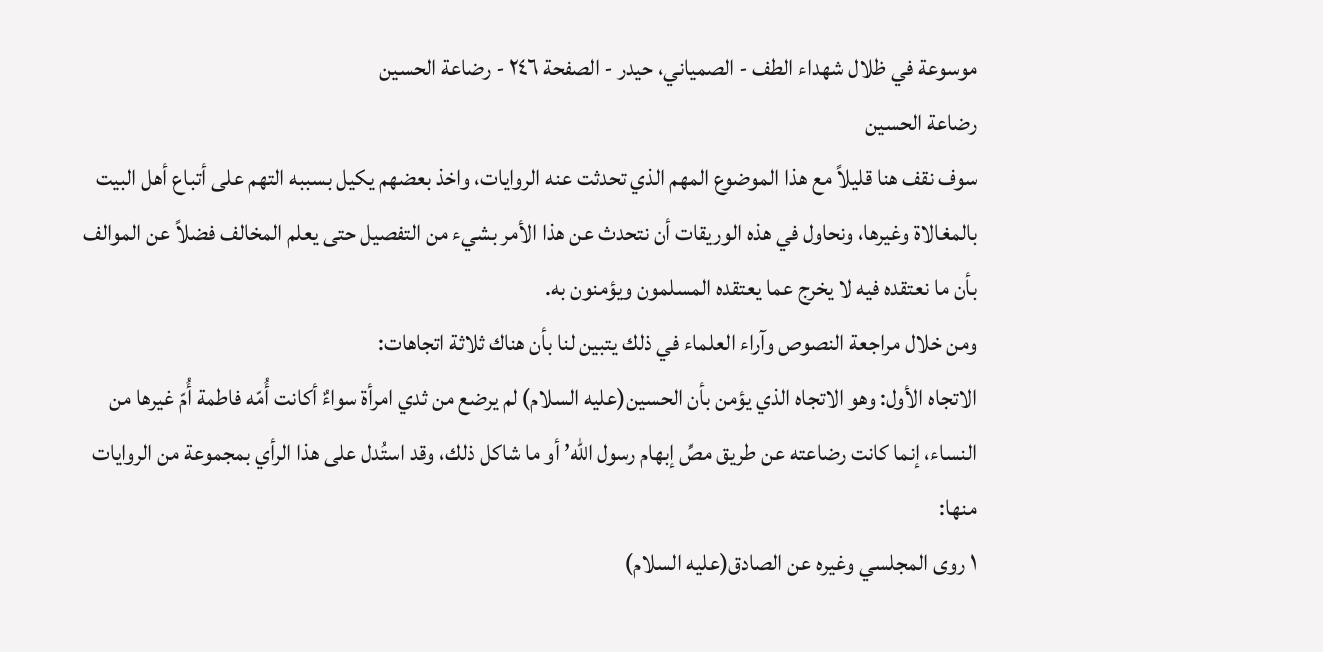موسوعة في ظلال شهداء الطف - الصمياني، حيدر - الصفحة ٢٤٦ - رضاعة الحسين
رضاعة الحسين
سوف نقف هنا قليلاً مع هذا الموضوع المهم الذي تحدثت عنه الروايات، واخذ بعضهم يكيل بسببه التهم على أتباع أهل البيت بالمغالاة وغيرها، ونحاول في هذه الوريقات أن نتحدث عن هذا الأمر بشيء من التفصيل حتى يعلم المخالف فضلاً عن الموالف بأن ما نعتقده فيه لا يخرج عما يعتقده المسلمون ويؤمنون به.
ومن خلال مراجعة النصوص وآراء العلماء في ذلك يتبين لنا بأن هناك ثلاثة اتجاهات:
الاتجاه الأول: وهو الاتجاه الذي يؤمن بأن الحسين(علیه السلام) لم يرضع من ثدي امرأة سواءٌ أكانت أُمّه فاطمة أُمّ غيرها من النساء، إنما كانت رضاعته عن طريق مصِّ إبهام رسول الله’ أو ما شاكل ذلك، وقد استُدل على هذا الرأي بمجموعة من الروايات منها:
١ روى المجلسي وغيره عن الصادق(علیه السلام)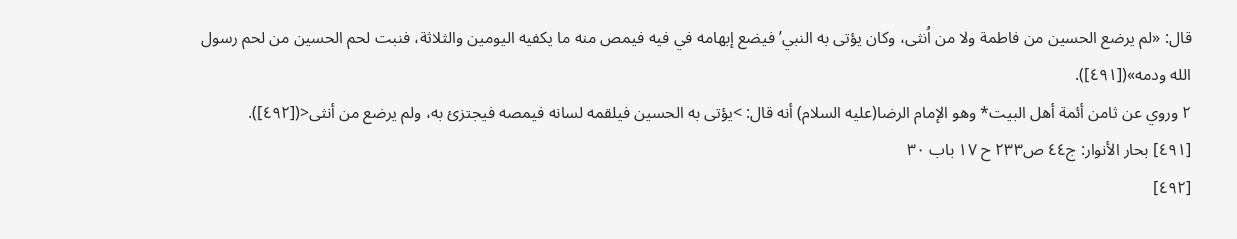قال: «لم يرضع الحسين من فاطمة ولا من اُنثى، وكان يؤتى به النبي’ فيضع إبهامه في فيه فيمص منه ما يكفيه اليومين والثلاثة، فنبت لحم الحسين من لحم رسول الله ودمه»([٤٩١]).
٢ وروي عن ثامن أئمة أهل البيت* وهو الإمام الرضا(علیه السلام) أنه قال: >يؤتى به الحسين فيلقمه لسانه فيمصه فيجتزئ به، ولم يرضع من أنثى<([٤٩٢]).
[٤٩١] بحار الأنوار: ج٤٤ ص٢٣٣ ح ١٧ باب ٣٠
[٤٩٢]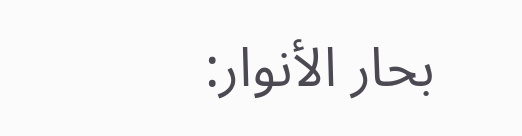بحار الأنوار: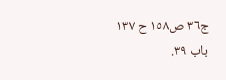ج٣٦ ص١٥٨ ح ١٣٧ باب ٣٩.